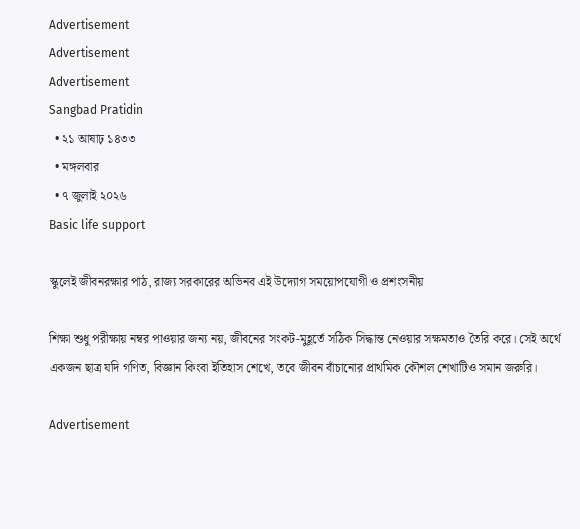Advertisement
Advertisement
Advertisement
Sangbad Pratidin
  • ২১ আষাঢ় ১৪৩৩
  • মঙ্গলবার
  • ৭ জুলাই ২০২৬
Basic life support

স্কুলেই জীবনরক্ষার পাঠ, রাজ্য সরকারের অভিনব এই উদ্যোগ সময়োপযোগী ও প্রশংসনীয়

শিক্ষা শুধু পরীক্ষায় নম্বর পাওয়ার জন্য নয়, জীবনের সংকট-মুহূর্তে সঠিক সিদ্ধান্ত নেওয়ার সক্ষমতাও তৈরি করে। সেই অর্থে একজন ছাত্র যদি গণিত, বিজ্ঞান কিংবা ইতিহাস শেখে, তবে জীবন বাঁচানোর প্রাথমিক কৌশল শেখাটিও সমান জরুরি।

Advertisement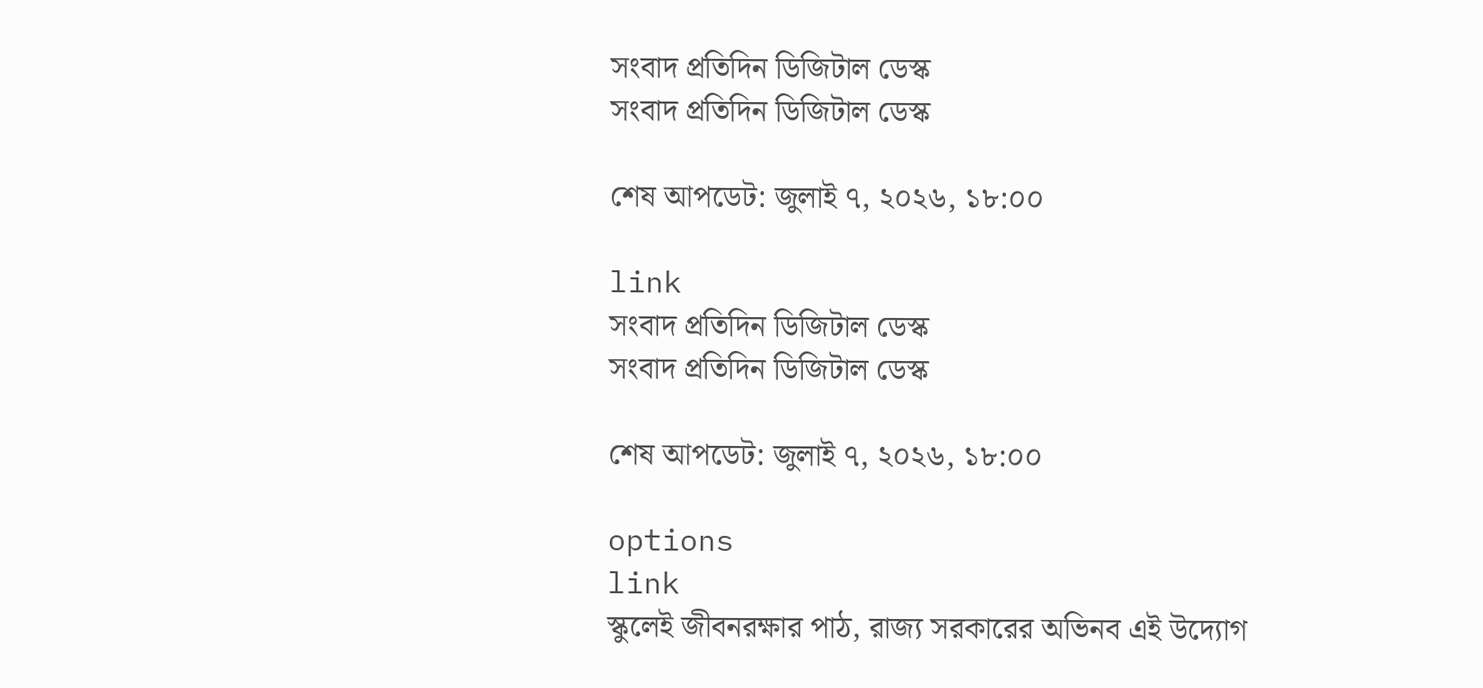সংবাদ প্রতিদিন ডিজিটাল ডেস্ক
সংবাদ প্রতিদিন ডিজিটাল ডেস্ক

শেষ আপডেট: জুলাই ৭, ২০২৬, ১৮:০০

link
সংবাদ প্রতিদিন ডিজিটাল ডেস্ক
সংবাদ প্রতিদিন ডিজিটাল ডেস্ক

শেষ আপডেট: জুলাই ৭, ২০২৬, ১৮:০০

options
link
স্কুলেই জীবনরক্ষার পাঠ, রাজ্য সরকারের অভিনব এই উদ্যোগ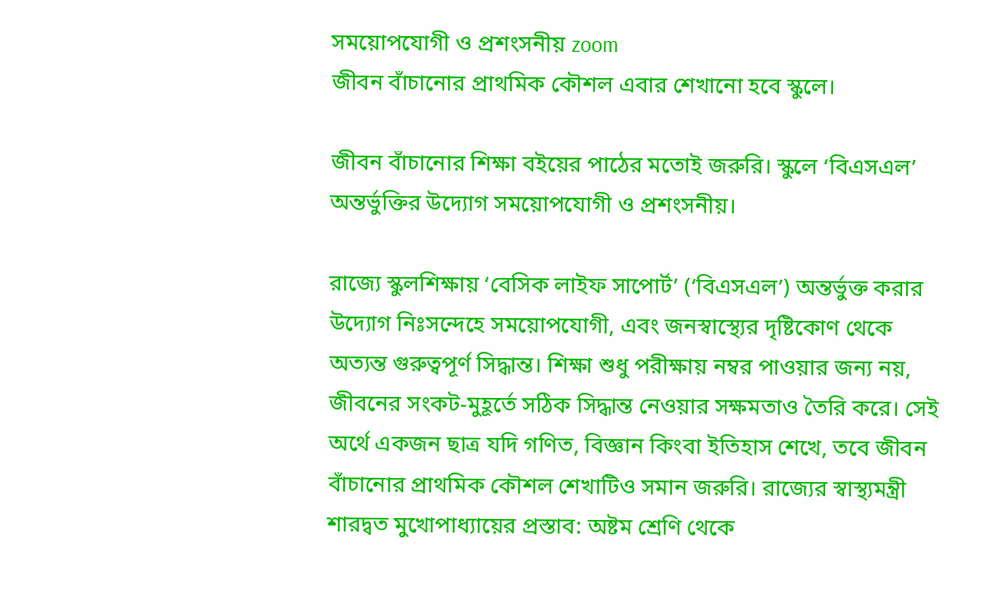সময়োপযোগী ও প্রশংসনীয় zoom
জীবন বাঁচানোর প্রাথমিক কৌশল এবার শেখানো হবে স্কুলে।

জীবন বাঁচানোর শিক্ষা বইয়ের পাঠের মতোই জরুরি। স্কুলে ‘বিএসএল’ অন্তর্ভুক্তির উদ্যোগ সময়োপযোগী ও প্রশংসনীয়।

রাজ্যে স্কুলশিক্ষায় ‘বেসিক লাইফ সাপোর্ট’ (‘বিএসএল’) অন্তর্ভুক্ত করার উদ্যোগ নিঃসন্দেহে সময়োপযোগী, এবং জনস্বাস্থ্যের দৃষ্টিকোণ থেকে অত্যন্ত গুরুত্বপূর্ণ সিদ্ধান্ত। শিক্ষা শুধু পরীক্ষায় নম্বর পাওয়ার জন্য নয়, জীবনের সংকট-মুহূর্তে সঠিক সিদ্ধান্ত নেওয়ার সক্ষমতাও তৈরি করে। সেই অর্থে একজন ছাত্র যদি গণিত, বিজ্ঞান কিংবা ইতিহাস শেখে, তবে জীবন বাঁচানোর প্রাথমিক কৌশল শেখাটিও সমান জরুরি। রাজ্যের স্বাস্থ্যমন্ত্রী শারদ্বত মুখোপাধ্যায়ের প্রস্তাব: অষ্টম শ্রেণি থেকে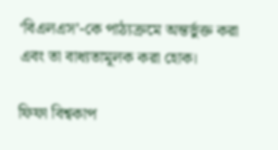‘বিএলএস’-কে পাঠ্যক্রমে অন্তর্ভুক্ত করা এবং তা বাধ্যতামূলক করা হোক।

ফিফা বিশ্বকাপ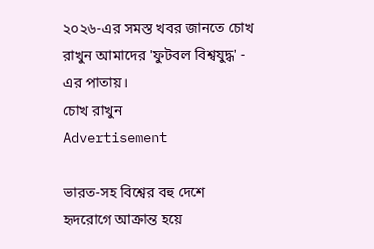২০২৬-এর সমস্ত খবর জানতে চোখ রাখুন আমাদের 'ফুটবল বিশ্বযুদ্ধ' - এর পাতায়।
চোখ রাখুন
Advertisement

ভারত-সহ বিশ্বের বহু দেশে হৃদরোগে আক্রান্ত হয়ে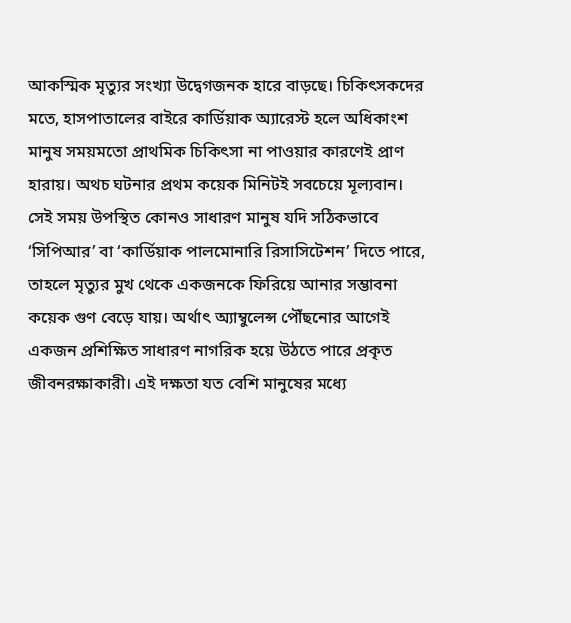আকস্মিক মৃত্যুর সংখ্যা উদ্বেগজনক হারে বাড়ছে। চিকিৎসকদের মতে, হাসপাতালের বাইরে কার্ডিয়াক অ্যারেস্ট হলে অধিকাংশ মানুষ সময়মতো প্রাথমিক চিকিৎসা না পাওয়ার কারণেই প্রাণ হারায়। অথচ ঘটনার প্রথম কয়েক মিনিটই সবচেয়ে মূল্যবান। সেই সময় উপস্থিত কোনও সাধারণ মানুষ যদি সঠিকভাবে ‘সিপিআর’ বা ‘কার্ডিয়াক পালমোনারি রিসাসিটেশন’ দিতে পারে, তাহলে মৃত্যুর মুখ থেকে একজনকে ফিরিয়ে আনার সম্ভাবনা কয়েক গুণ বেড়ে যায়। অর্থাৎ অ্যাম্বুলেন্স পৌঁছনোর আগেই একজন প্রশিক্ষিত সাধারণ নাগরিক হয়ে উঠতে পারে প্রকৃত জীবনরক্ষাকারী। এই দক্ষতা যত বেশি মানুষের মধ্যে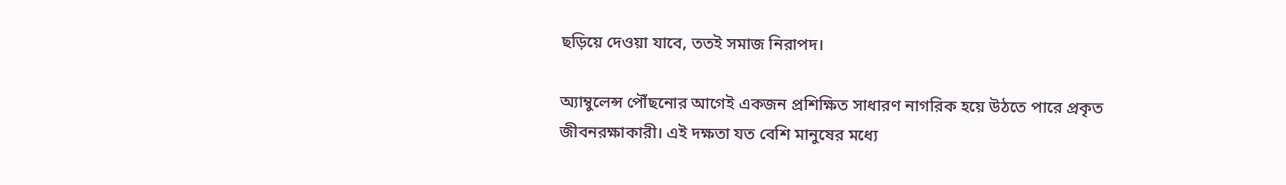ছড়িয়ে দেওয়া যাবে, ততই সমাজ নিরাপদ।

অ্যাম্বুলেন্স পৌঁছনোর আগেই একজন প্রশিক্ষিত সাধারণ নাগরিক হয়ে উঠতে পারে প্রকৃত জীবনরক্ষাকারী। এই দক্ষতা যত বেশি মানুষের মধ্যে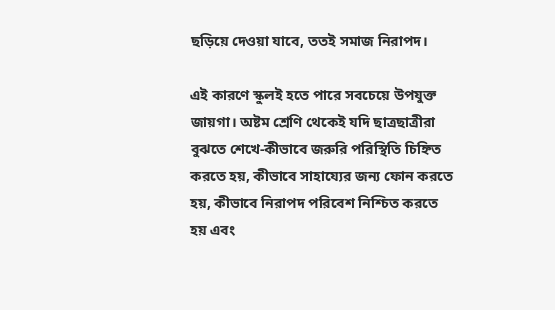ছড়িয়ে দেওয়া যাবে, ততই সমাজ নিরাপদ।

এই কারণে স্কুলই হতে পারে সবচেয়ে উপযুক্ত জায়গা। অষ্টম শ্রেণি থেকেই যদি ছাত্রছাত্রীরা বুঝতে শেখে-কীভাবে জরুরি পরিস্থিতি চিহ্নিত করতে হয়, কীভাবে সাহায্যের জন্য ফোন করতে হয়, কীভাবে নিরাপদ পরিবেশ নিশ্চিত করতে হয় এবং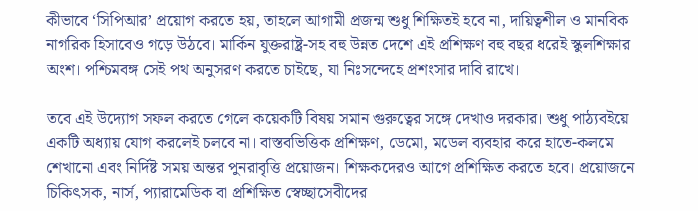কীভাবে ‘সিপিআর’ প্রয়োগ করতে হয়, তাহলে আগামী প্রজন্ম শুধু শিক্ষিতই হবে না, দায়িত্বশীল ও মানবিক নাগরিক হিসাবেও গড়ে উঠবে। মার্কিন যুক্তরাষ্ট্র-সহ বহু উন্নত দেশে এই প্রশিক্ষণ বহু বছর ধরেই স্কুলশিক্ষার অংশ। পশ্চিমবঙ্গ সেই পথ অনুসরণ করতে চাইছে, যা নিঃসন্দেহে প্রশংসার দাবি রাখে।

তবে এই উদ্যোগ সফল করতে গেলে কয়েকটি বিষয় সমান গুরুত্বের সঙ্গে দেখাও দরকার। শুধু পাঠ্যবইয়ে একটি অধ্যায় যোগ করলেই চলবে না। বাস্তবভিত্তিক প্রশিক্ষণ, ডেমো, মডেল ব্যবহার করে হাতে-কলমে শেখানো এবং নির্দিষ্ট সময় অন্তর পুনরাবৃত্তি প্রয়োজন। শিক্ষকদেরও আগে প্রশিক্ষিত করতে হবে। প্রয়োজনে চিকিৎসক, নার্স, প্যারামেডিক বা প্রশিক্ষিত স্বেচ্ছাসেবীদের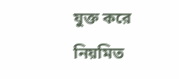যুক্ত করে নিয়মিত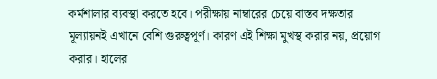কর্মশালার ব্যবস্থা করতে হবে। পরীক্ষায় নাম্বারের চেয়ে বাস্তব দক্ষতার মূল্যায়নই এখানে বেশি গুরুত্বপূর্ণ। কারণ এই শিক্ষা মুখস্থ করার নয়, প্রয়োগ করার। হালের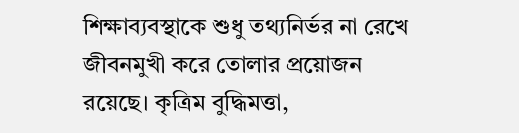শিক্ষাব্যবস্থাকে শুধু তথ্যনির্ভর না রেখে জীবনমুখী করে তোলার প্রয়োজন রয়েছে। কৃত্রিম বুদ্ধিমত্তা,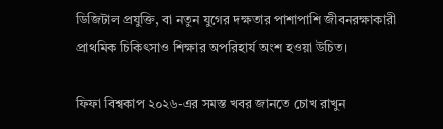ডিজিটাল প্রযুক্তি, বা নতুন যুগের দক্ষতার পাশাপাশি জীবনরক্ষাকারী প্রাথমিক চিকিৎসাও শিক্ষার অপরিহার্য অংশ হওয়া উচিত।

ফিফা বিশ্বকাপ ২০২৬-এর সমস্ত খবর জানতে চোখ রাখুন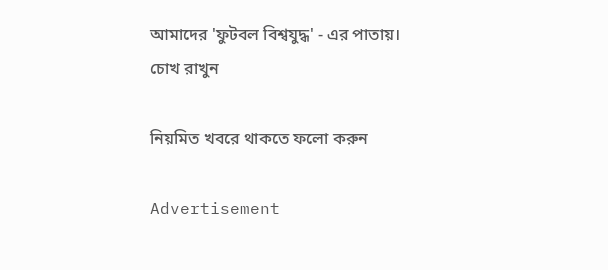আমাদের 'ফুটবল বিশ্বযুদ্ধ' - এর পাতায়।
চোখ রাখুন

নিয়মিত খবরে থাকতে ফলো করুন

Advertisement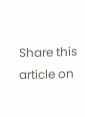Share this article on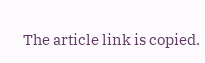The article link is copied.